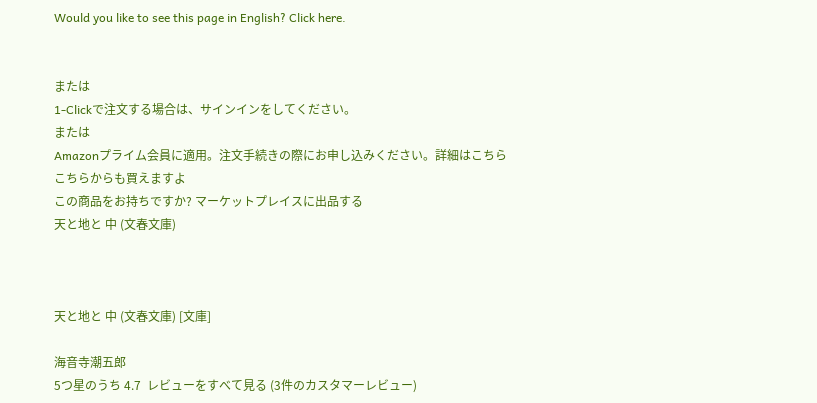Would you like to see this page in English? Click here.


または
1-Clickで注文する場合は、サインインをしてください。
または
Amazonプライム会員に適用。注文手続きの際にお申し込みください。詳細はこちら
こちらからも買えますよ
この商品をお持ちですか? マーケットプレイスに出品する
天と地と 中 (文春文庫)



天と地と 中 (文春文庫) [文庫]

海音寺潮五郎
5つ星のうち 4.7  レビューをすべて見る (3件のカスタマーレビュー)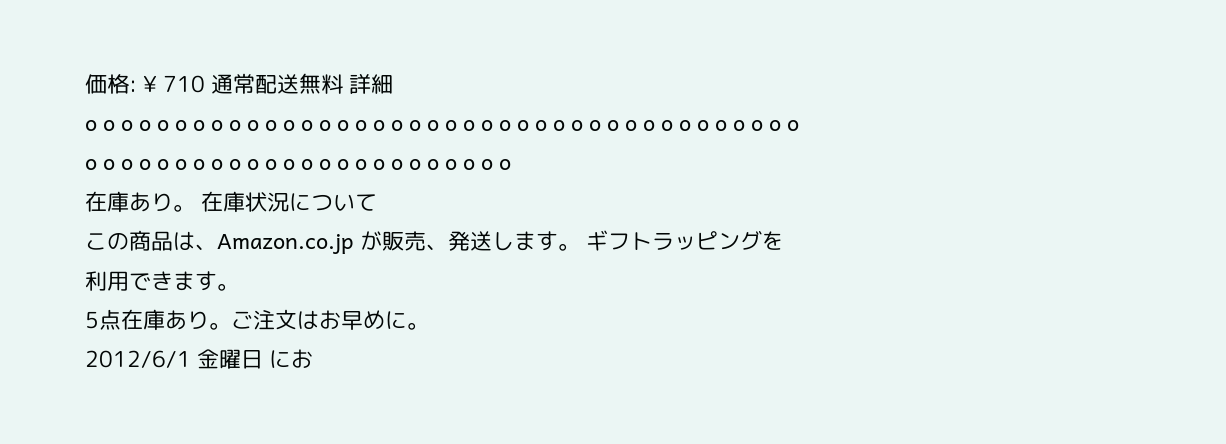価格: ¥ 710 通常配送無料 詳細
o o o o o o o o o o o o o o o o o o o o o o o o o o o o o o o o o o o o o o o o o o o o o o o o o o o o o o o o o o o o o o o o
在庫あり。 在庫状況について
この商品は、Amazon.co.jp が販売、発送します。 ギフトラッピングを利用できます。
5点在庫あり。ご注文はお早めに。
2012/6/1 金曜日 にお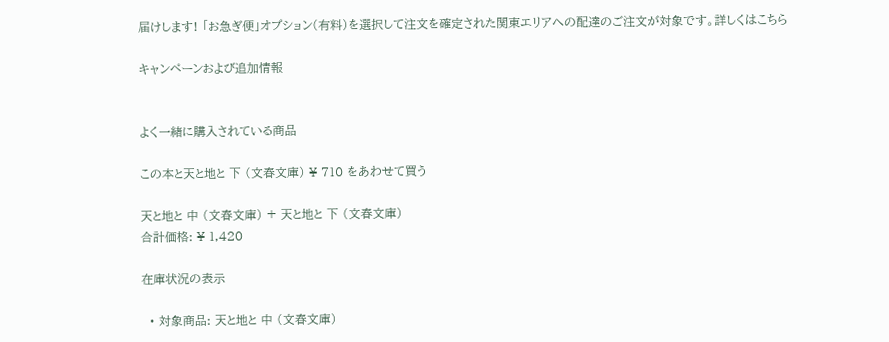届けします! 「お急ぎ便」オプション(有料)を選択して注文を確定された関東エリアへの配達のご注文が対象です。詳しくはこちら

キャンペーンおよび追加情報


よく一緒に購入されている商品

この本と天と地と 下 (文春文庫) ¥ 710 をあわせて買う

天と地と 中 (文春文庫) + 天と地と 下 (文春文庫)
合計価格: ¥ 1,420

在庫状況の表示

  • 対象商品: 天と地と 中 (文春文庫)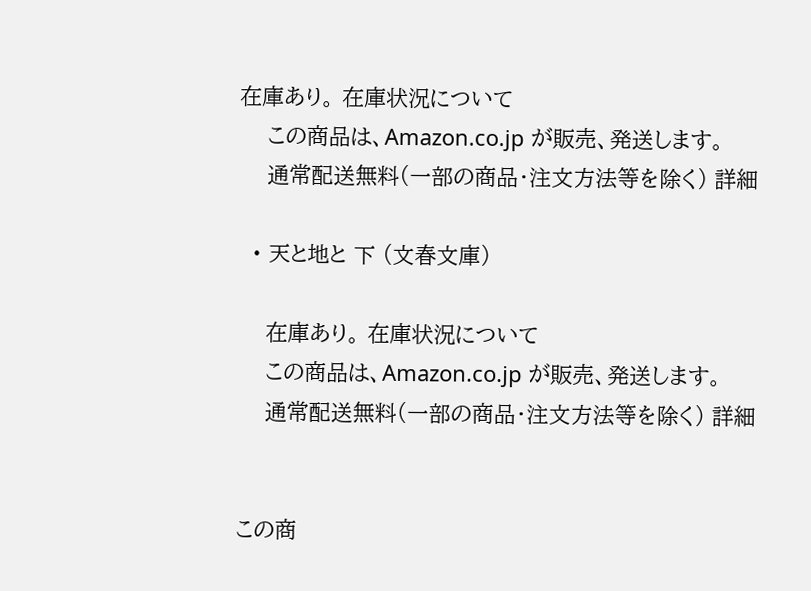在庫あり。 在庫状況について
    この商品は、Amazon.co.jp が販売、発送します。
    通常配送無料(一部の商品・注文方法等を除く) 詳細

  • 天と地と 下 (文春文庫)

    在庫あり。 在庫状況について
    この商品は、Amazon.co.jp が販売、発送します。
    通常配送無料(一部の商品・注文方法等を除く) 詳細


この商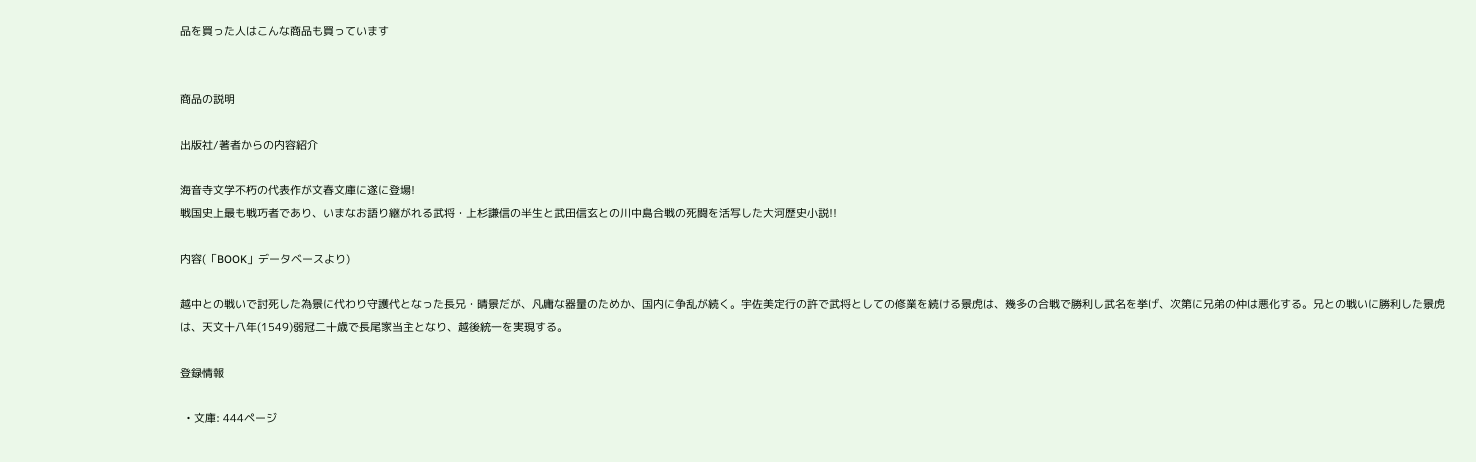品を買った人はこんな商品も買っています


商品の説明

出版社/著者からの内容紹介

海音寺文学不朽の代表作が文春文庫に遂に登場!
戦国史上最も戦巧者であり、いまなお語り継がれる武将・上杉謙信の半生と武田信玄との川中島合戦の死闘を活写した大河歴史小説!!

内容(「BOOK」データベースより)

越中との戦いで討死した為景に代わり守護代となった長兄・晴景だが、凡庸な器量のためか、国内に争乱が続く。宇佐美定行の許で武将としての修業を続ける景虎は、幾多の合戦で勝利し武名を挙げ、次第に兄弟の仲は悪化する。兄との戦いに勝利した景虎は、天文十八年(1549)弱冠二十歳で長尾家当主となり、越後統一を実現する。

登録情報

  • 文庫: 444ページ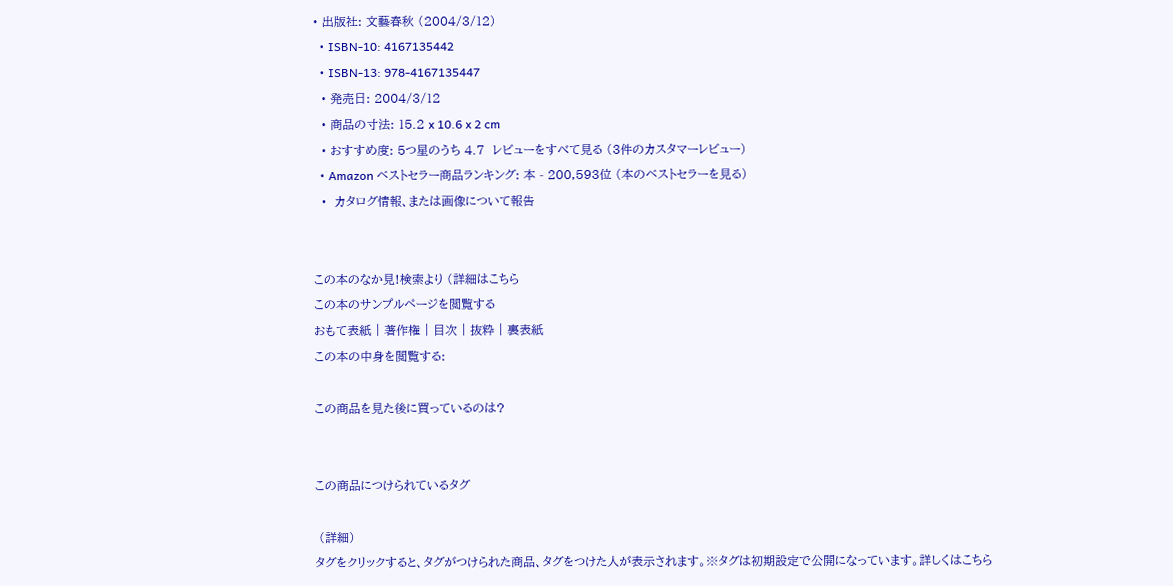• 出版社: 文藝春秋 (2004/3/12)
  • ISBN-10: 4167135442
  • ISBN-13: 978-4167135447
  • 発売日: 2004/3/12
  • 商品の寸法: 15.2 x 10.6 x 2 cm
  • おすすめ度: 5つ星のうち 4.7  レビューをすべて見る (3件のカスタマーレビュー)
  • Amazon ベストセラー商品ランキング: 本 - 200,593位 (本のベストセラーを見る)
  •  カタログ情報、または画像について報告


この本のなか見!検索より (詳細はこちら
この本のサンプルページを閲覧する
おもて表紙 | 著作権 | 目次 | 抜粋 | 裏表紙
この本の中身を閲覧する:

この商品を見た後に買っているのは?


この商品につけられているタグ

 (詳細)
タグをクリックすると、タグがつけられた商品、タグをつけた人が表示されます。※タグは初期設定で公開になっています。詳しくはこちら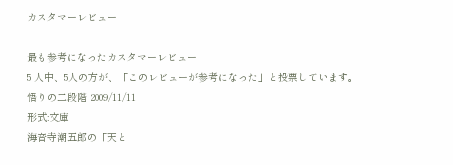カスタマーレビュー

最も参考になったカスタマーレビュー
5 人中、5人の方が、「このレビューが参考になった」と投票しています。
悟りの二段階 2009/11/11
形式:文庫
海音寺潮五郎の「天と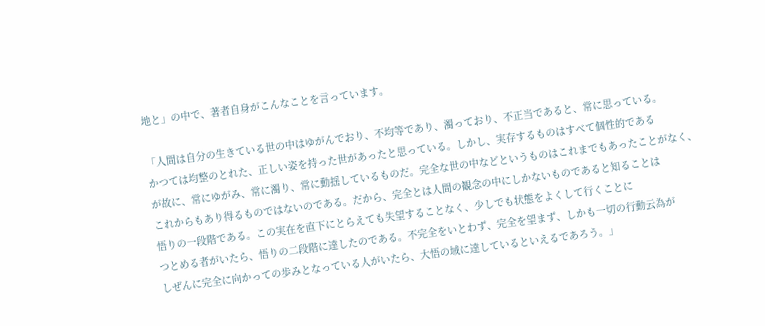地と」の中で、著者自身がこんなことを言っています。

「人間は自分の生きている世の中はゆがんでおり、不均等であり、濁っており、不正当であると、常に思っている。
かつては均整のとれた、正しい姿を持った世があったと思っている。しかし、実存するものはすべて個性的である
が故に、常にゆがみ、常に濁り、常に動揺しているものだ。完全な世の中などというものはこれまでもあったことがなく、
これからもあり得るものではないのである。だから、完全とは人間の観念の中にしかないものであると知ることは
悟りの一段階である。この実在を直下にとらえても失望することなく、少しでも状態をよくして行くことに
つとめる者がいたら、悟りの二段階に達したのである。不完全をいとわず、完全を望まず、しかも一切の行動云為が
しぜんに完全に向かっての歩みとなっている人がいたら、大悟の域に達しているといえるであろう。」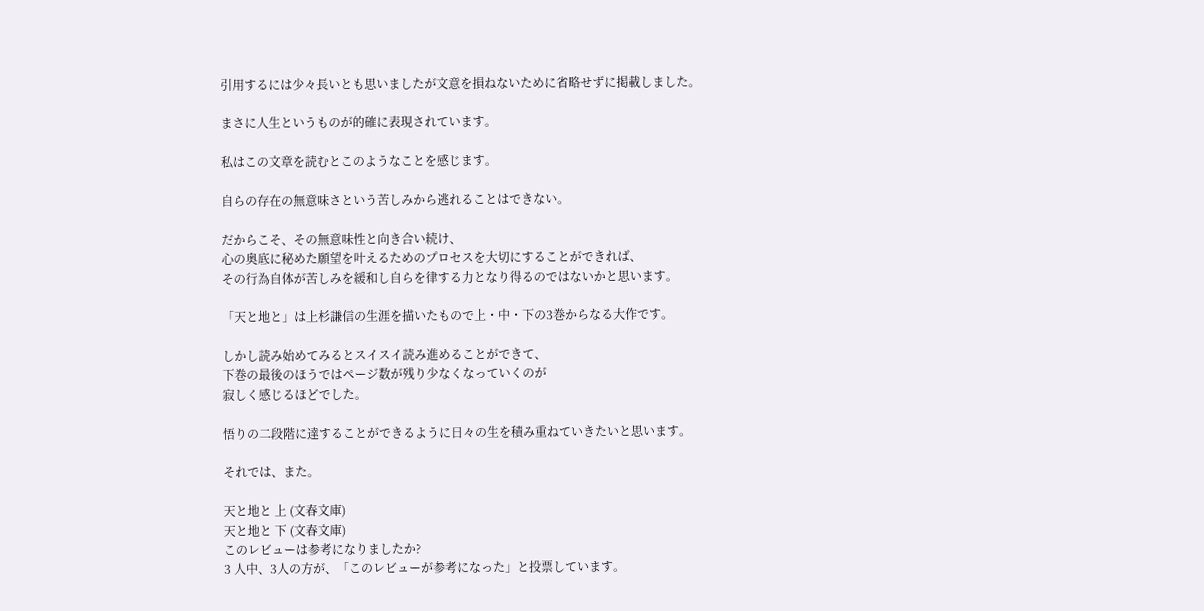引用するには少々長いとも思いましたが文意を損ねないために省略せずに掲載しました。

まさに人生というものが的確に表現されています。

私はこの文章を読むとこのようなことを感じます。

自らの存在の無意味さという苦しみから逃れることはできない。

だからこそ、その無意味性と向き合い続け、
心の奥底に秘めた願望を叶えるためのプロセスを大切にすることができれば、
その行為自体が苦しみを緩和し自らを律する力となり得るのではないかと思います。

「天と地と」は上杉謙信の生涯を描いたもので上・中・下の3巻からなる大作です。

しかし読み始めてみるとスイスイ読み進めることができて、
下巻の最後のほうではページ数が残り少なくなっていくのが
寂しく感じるほどでした。

悟りの二段階に達することができるように日々の生を積み重ねていきたいと思います。

それでは、また。

天と地と 上 (文春文庫)
天と地と 下 (文春文庫)
このレビューは参考になりましたか?
3 人中、3人の方が、「このレビューが参考になった」と投票しています。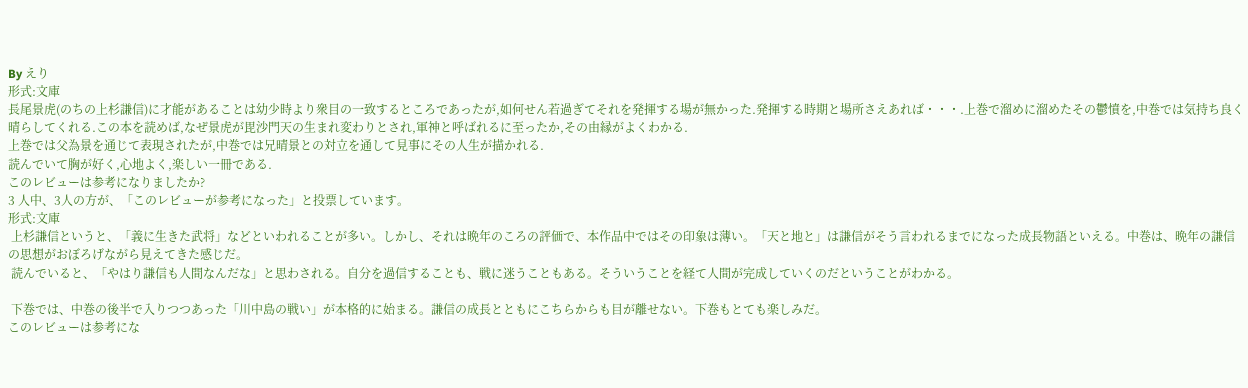By えり
形式:文庫
長尾景虎(のちの上杉謙信)に才能があることは幼少時より衆目の一致するところであったが,如何せん若過ぎてそれを発揮する場が無かった.発揮する時期と場所さえあれば・・・.上巻で溜めに溜めたその鬱憤を,中巻では気持ち良く晴らしてくれる.この本を読めば,なぜ景虎が毘沙門天の生まれ変わりとされ,軍神と呼ばれるに至ったか,その由縁がよくわかる.
上巻では父為景を通じて表現されたが,中巻では兄晴景との対立を通して見事にその人生が描かれる.
読んでいて胸が好く,心地よく,楽しい一冊である.
このレビューは参考になりましたか?
3 人中、3人の方が、「このレビューが参考になった」と投票しています。
形式:文庫
 上杉謙信というと、「義に生きた武将」などといわれることが多い。しかし、それは晩年のころの評価で、本作品中ではその印象は薄い。「天と地と」は謙信がそう言われるまでになった成長物語といえる。中巻は、晩年の謙信の思想がおぼろげながら見えてきた感じだ。
 読んでいると、「やはり謙信も人間なんだな」と思わされる。自分を過信することも、戦に迷うこともある。そういうことを経て人間が完成していくのだということがわかる。

 下巻では、中巻の後半で入りつつあった「川中島の戦い」が本格的に始まる。謙信の成長とともにこちらからも目が離せない。下巻もとても楽しみだ。
このレビューは参考にな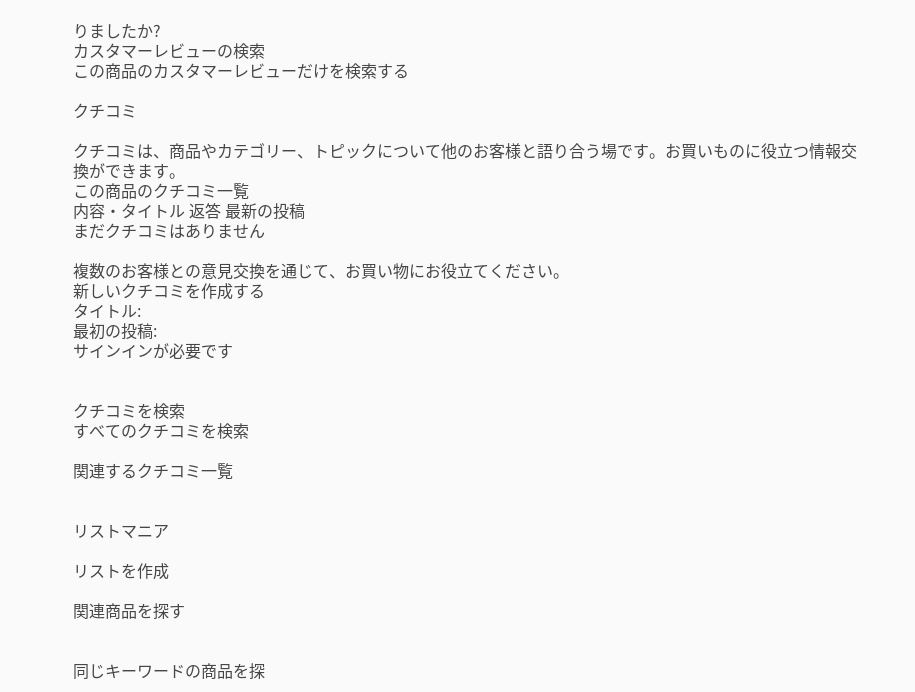りましたか?
カスタマーレビューの検索
この商品のカスタマーレビューだけを検索する

クチコミ

クチコミは、商品やカテゴリー、トピックについて他のお客様と語り合う場です。お買いものに役立つ情報交換ができます。
この商品のクチコミ一覧
内容・タイトル 返答 最新の投稿
まだクチコミはありません

複数のお客様との意見交換を通じて、お買い物にお役立てください。
新しいクチコミを作成する
タイトル:
最初の投稿:
サインインが必要です


クチコミを検索
すべてのクチコミを検索

関連するクチコミ一覧


リストマニア

リストを作成

関連商品を探す


同じキーワードの商品を探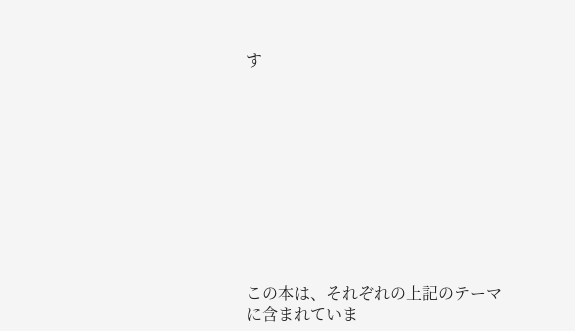す










この本は、それぞれの上記のテーマに含まれていま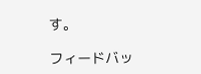す。

フィードバッ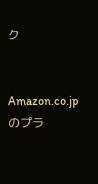ク


Amazon.co.jpのプラ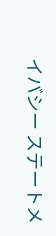イバシー ステートメ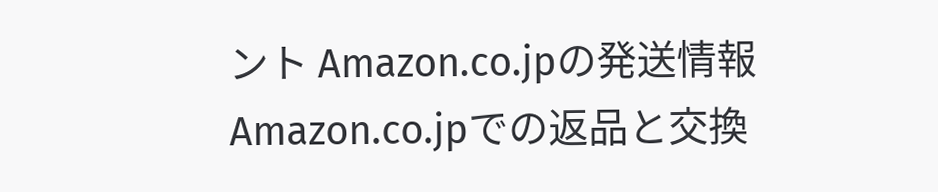ント Amazon.co.jpの発送情報 Amazon.co.jpでの返品と交換